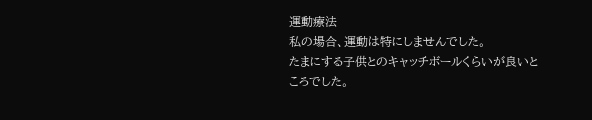運動療法
私の場合、運動は特にしませんでした。
たまにする子供とのキャッチボールくらいが良いところでした。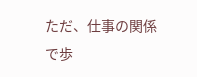ただ、仕事の関係で歩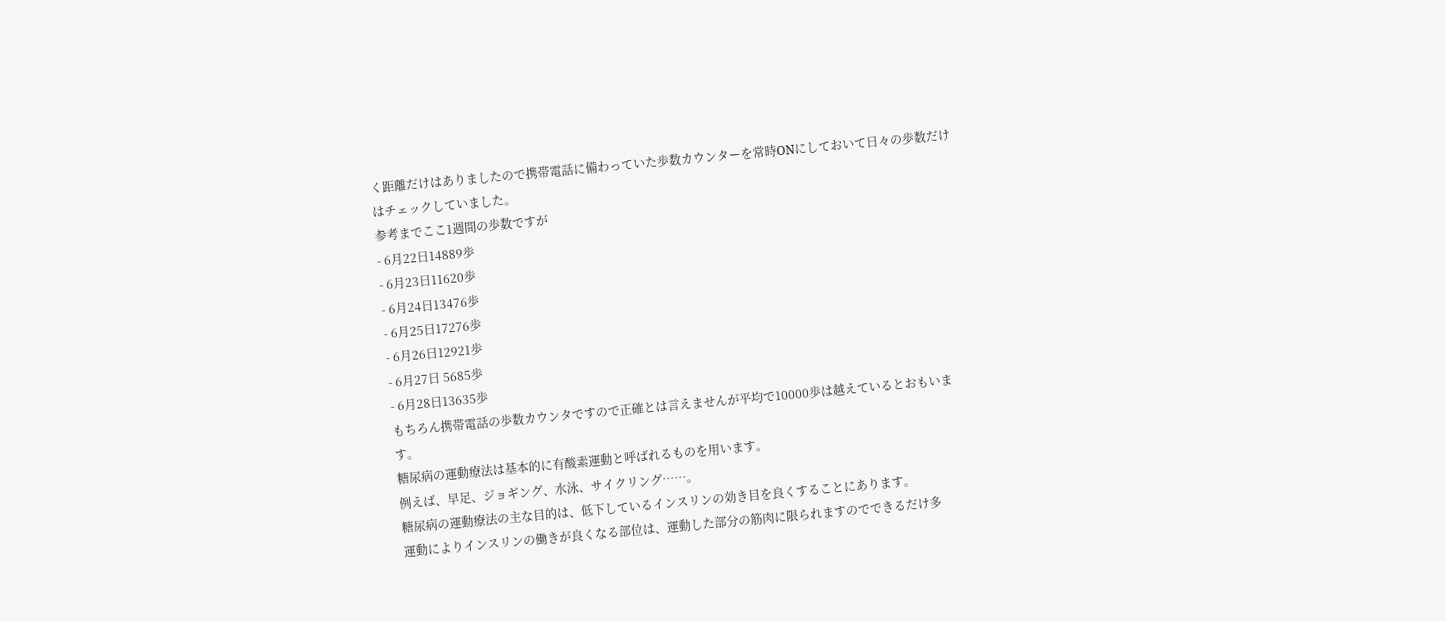く距離だけはありましたので携帯電話に備わっていた歩数カウンターを常時ONにしておいて日々の歩数だけはチェックしていました。
参考までここ1週間の歩数ですが
- 6月22日14889歩
- 6月23日11620歩
- 6月24日13476歩
- 6月25日17276歩
- 6月26日12921歩
- 6月27日 5685歩
- 6月28日13635歩
もちろん携帯電話の歩数カウンタですので正確とは言えませんが平均で10000歩は越えているとおもいます。
糖尿病の運動療法は基本的に有酸素運動と呼ばれるものを用います。
例えば、早足、ジョギング、水泳、サイクリング……。
糖尿病の運動療法の主な目的は、低下しているインスリンの効き目を良くすることにあります。
運動によりインスリンの働きが良くなる部位は、運動した部分の筋肉に限られますのでできるだけ多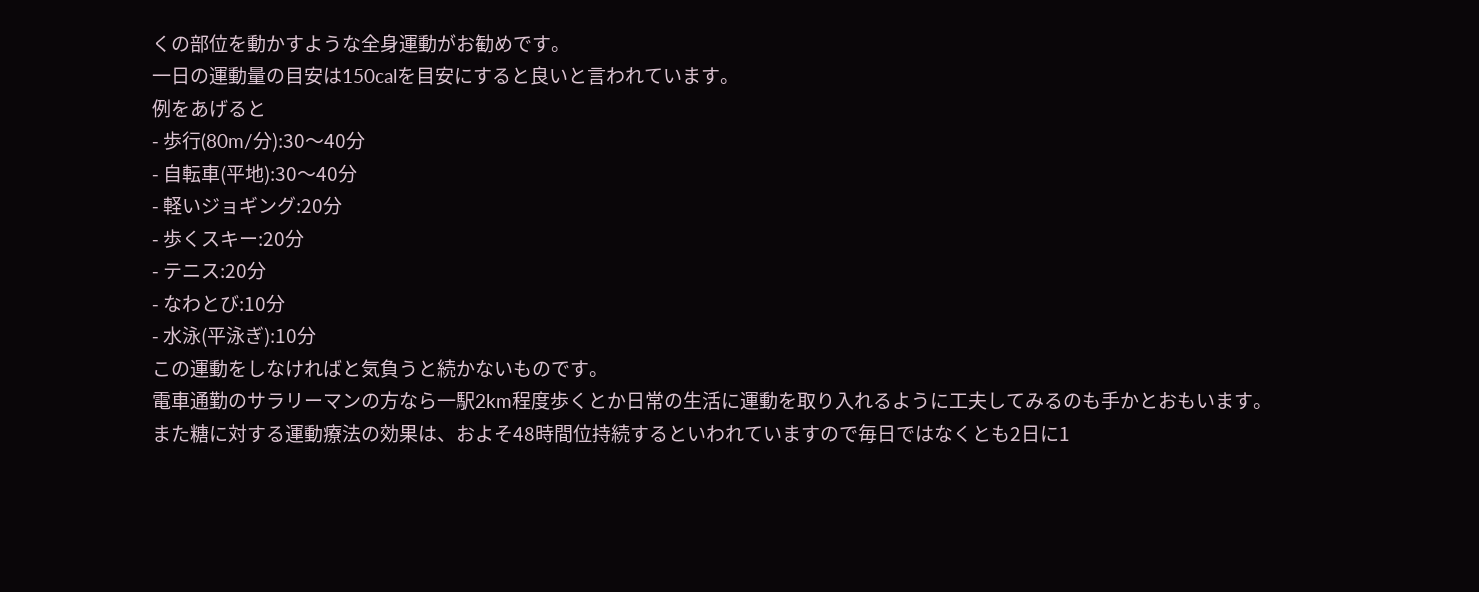くの部位を動かすような全身運動がお勧めです。
一日の運動量の目安は150calを目安にすると良いと言われています。
例をあげると
- 歩行(80m/分):30〜40分
- 自転車(平地):30〜40分
- 軽いジョギング:20分
- 歩くスキー:20分
- テニス:20分
- なわとび:10分
- 水泳(平泳ぎ):10分
この運動をしなければと気負うと続かないものです。
電車通勤のサラリーマンの方なら一駅2km程度歩くとか日常の生活に運動を取り入れるように工夫してみるのも手かとおもいます。
また糖に対する運動療法の効果は、およそ48時間位持続するといわれていますので毎日ではなくとも2日に1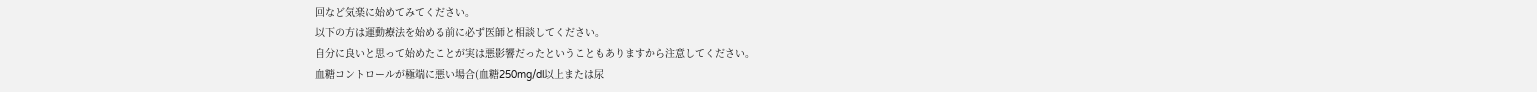回など気楽に始めてみてください。
以下の方は運動療法を始める前に必ず医師と相談してください。
自分に良いと思って始めたことが実は悪影響だったということもありますから注意してください。
血糖コントロールが極端に悪い場合(血糖250mg/dl以上または尿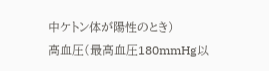中ケトン体が陽性のとき)
高血圧(最高血圧180mmHg以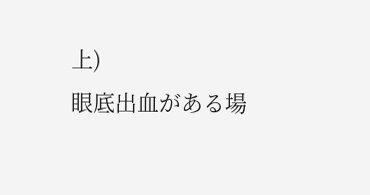上)
眼底出血がある場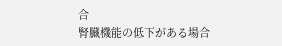合
腎臓機能の低下がある場合